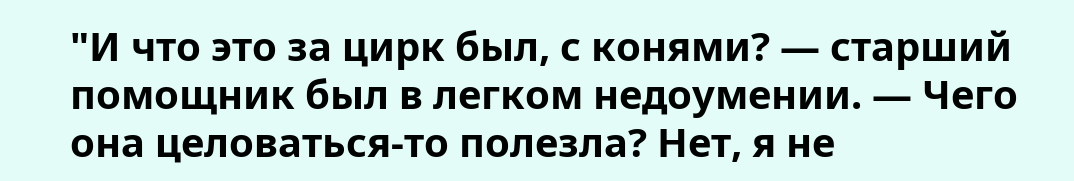"И что это за цирк был, с конями? — старший помощник был в легком недоумении. — Чего она целоваться-то полезла? Нет, я не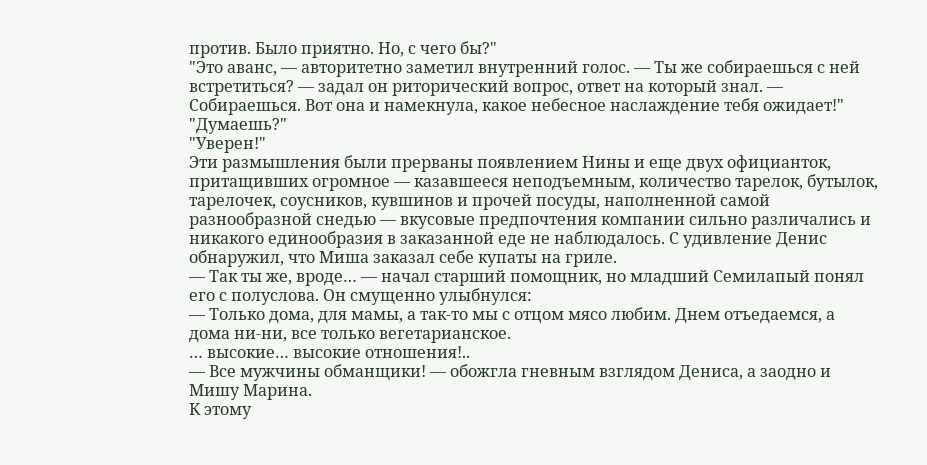против. Было приятно. Но, с чего бы?"
"Это аванс, — авторитетно заметил внутренний голос. — Ты же собираешься с ней встретиться? — задал он риторический вопрос, ответ на который знал. — Собираешься. Вот она и намекнула, какое небесное наслаждение тебя ожидает!"
"Думаешь?"
"Уверен!"
Эти размышления были прерваны появлением Нины и еще двух официанток, притащивших огромное — казавшееся неподъемным, количество тарелок, бутылок, тарелочек, соусников, кувшинов и прочей посуды, наполненной самой разнообразной снедью — вкусовые предпочтения компании сильно различались и никакого единообразия в заказанной еде не наблюдалось. С удивление Денис обнаружил, что Миша заказал себе купаты на гриле.
— Так ты же, вроде… — начал старший помощник, но младший Семилапый понял его с полуслова. Он смущенно улыбнулся:
— Только дома, для мамы, а так-то мы с отцом мясо любим. Днем отъедаемся, а дома ни-ни, все только вегетарианское.
… высокие… высокие отношения!..
— Все мужчины обманщики! — обожгла гневным взглядом Дениса, а заодно и Мишу Марина.
К этому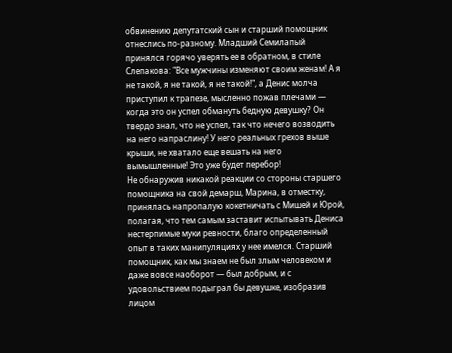обвинению депутатский сын и старший помощник отнеслись по-разному. Младший Семилапый принялся горячо уверять ее в обратном, в стиле Слепакова: "Все мужчины изменяют своим женам! А я не такой, я не такой, я не такой!", а Денис молча приступил к трапезе, мысленно пожав плечами — когда это он успел обмануть бедную девушку? Он твердо знал, что не успел, так что нечего возводить на него напраслину! У него реальных грехов выше крыши, не хватало еще вешать на него вымышленные! Это уже будет перебор!
Не обнаружив никакой реакции со стороны старшего помощника на свой демарш, Марина, в отместку, принялась напропалую кокетничать с Мишей и Юрой, полагая, что тем самым заставит испытывать Дениса нестерпимые муки ревности, благо определенный опыт в таких манипуляциях у нее имелся. Старший помощник, как мы знаем не был злым человеком и даже вовсе наоборот — был добрым, и с удовольствием подыграл бы девушке, изобразив лицом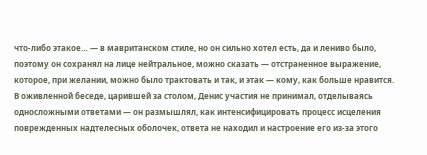что-либо этакое… — в мавританском стиле, но он сильно хотел есть, да и лениво было, поэтому он сохранял на лице нейтральное, можно сказать — отстраненное выражение, которое, при желании, можно было трактовать и так, и этак — кому, как больше нравится.
В оживленной беседе, царившей за столом, Денис участия не принимал, отделываясь односложными ответами — он размышлял, как интенсифицировать процесс исцеления поврежденных надтелесных оболочек, ответа не находил и настроение его из-за этого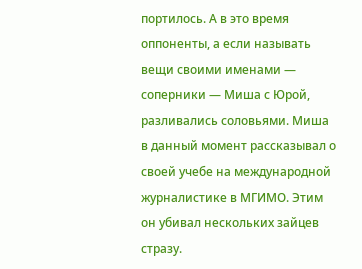портилось. А в это время оппоненты, а если называть вещи своими именами — соперники — Миша с Юрой, разливались соловьями. Миша в данный момент рассказывал о своей учебе на международной журналистике в МГИМО. Этим он убивал нескольких зайцев стразу.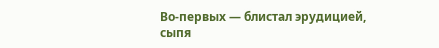Во-первых — блистал эрудицией, сыпя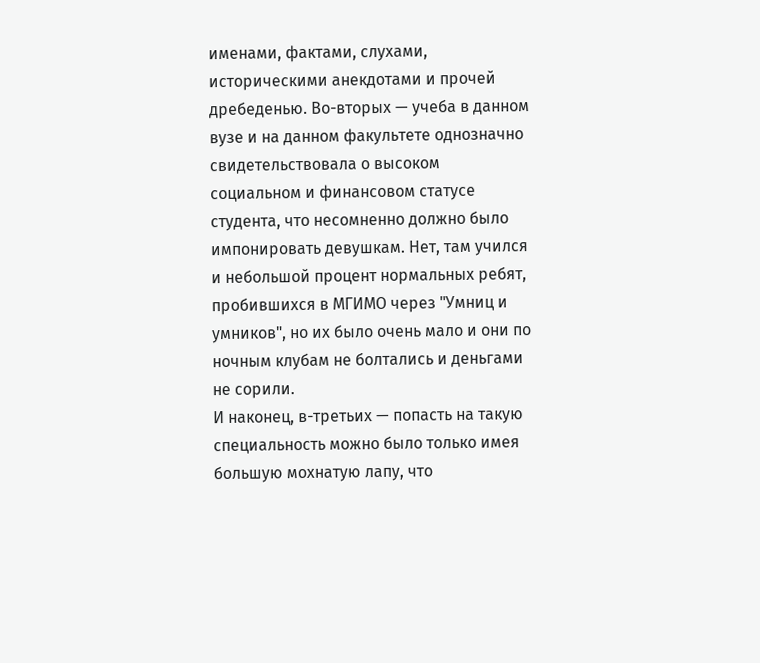именами, фактами, слухами, историческими анекдотами и прочей дребеденью. Во-вторых — учеба в данном вузе и на данном факультете однозначно свидетельствовала о высоком социальном и финансовом статусе студента, что несомненно должно было импонировать девушкам. Нет, там учился и небольшой процент нормальных ребят, пробившихся в МГИМО через "Умниц и умников", но их было очень мало и они по ночным клубам не болтались и деньгами не сорили.
И наконец, в-третьих — попасть на такую специальность можно было только имея большую мохнатую лапу, что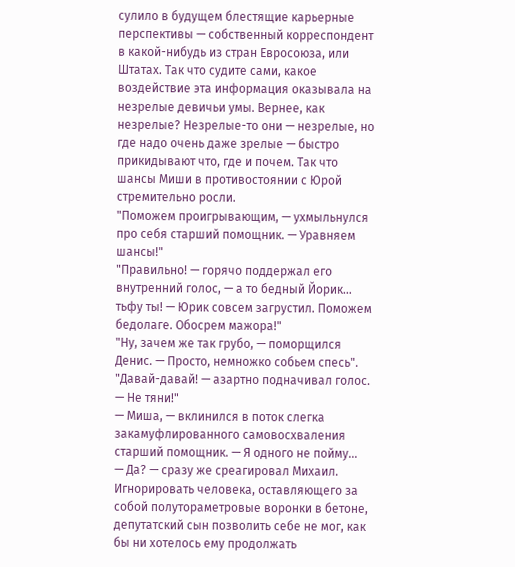сулило в будущем блестящие карьерные перспективы — собственный корреспондент в какой-нибудь из стран Евросоюза, или Штатах. Так что судите сами, какое воздействие эта информация оказывала на незрелые девичьи умы. Вернее, как незрелые? Незрелые-то они — незрелые, но где надо очень даже зрелые — быстро прикидывают что, где и почем. Так что шансы Миши в противостоянии с Юрой стремительно росли.
"Поможем проигрывающим, — ухмыльнулся про себя старший помощник. — Уравняем шансы!"
"Правильно! — горячо поддержал его внутренний голос, — а то бедный Йорик… тьфу ты! — Юрик совсем загрустил. Поможем бедолаге. Обосрем мажора!"
"Ну, зачем же так грубо, — поморщился Денис. — Просто, немножко собьем спесь".
"Давай-давай! — азартно подначивал голос. — Не тяни!"
— Миша, — вклинился в поток слегка закамуфлированного самовосхваления старший помощник. — Я одного не пойму…
— Да? — сразу же среагировал Михаил. Игнорировать человека, оставляющего за собой полутораметровые воронки в бетоне, депутатский сын позволить себе не мог, как бы ни хотелось ему продолжать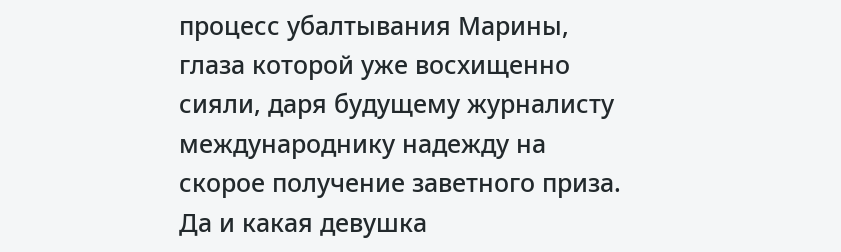процесс убалтывания Марины, глаза которой уже восхищенно сияли, даря будущему журналисту международнику надежду на скорое получение заветного приза. Да и какая девушка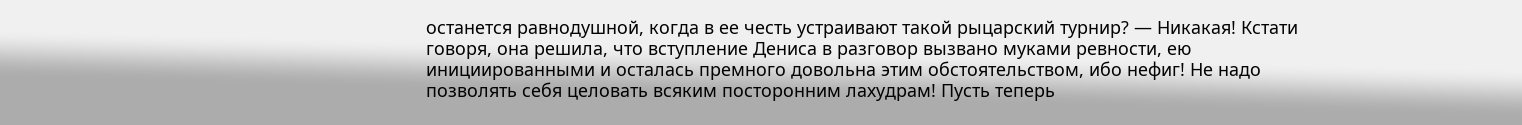останется равнодушной, когда в ее честь устраивают такой рыцарский турнир? — Никакая! Кстати говоря, она решила, что вступление Дениса в разговор вызвано муками ревности, ею инициированными и осталась премного довольна этим обстоятельством, ибо нефиг! Не надо позволять себя целовать всяким посторонним лахудрам! Пусть теперь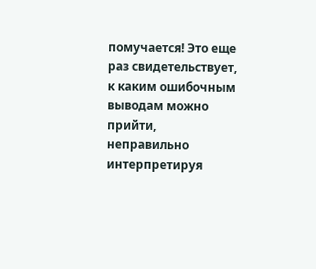помучается! Это еще раз свидетельствует, к каким ошибочным выводам можно прийти, неправильно интерпретируя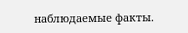наблюдаемые факты.